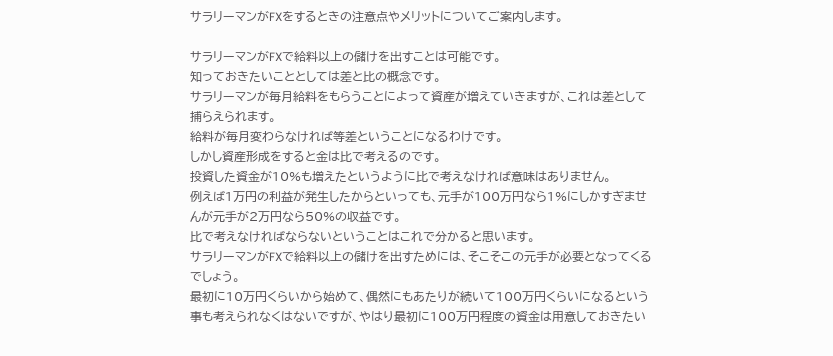サラリーマンがFXをするときの注意点やメリットについてご案内します。

サラリーマンがFXで給料以上の儲けを出すことは可能です。
知っておきたいこととしては差と比の概念です。
サラリーマンが毎月給料をもらうことによって資産が増えていきますが、これは差として捕らえられます。
給料が毎月変わらなければ等差ということになるわけです。
しかし資産形成をすると金は比で考えるのです。
投資した資金が10%も増えたというように比で考えなければ意味はありません。
例えば1万円の利益が発生したからといっても、元手が100万円なら1%にしかすぎませんが元手が2万円なら50%の収益です。
比で考えなければならないということはこれで分かると思います。
サラリーマンがFXで給料以上の儲けを出すためには、そこそこの元手が必要となってくるでしょう。
最初に10万円くらいから始めて、偶然にもあたりが続いて100万円くらいになるという事も考えられなくはないですが、やはり最初に100万円程度の資金は用意しておきたい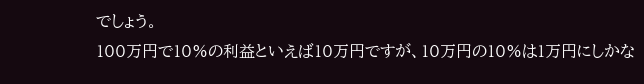でしょう。
100万円で10%の利益といえば10万円ですが、10万円の10%は1万円にしかな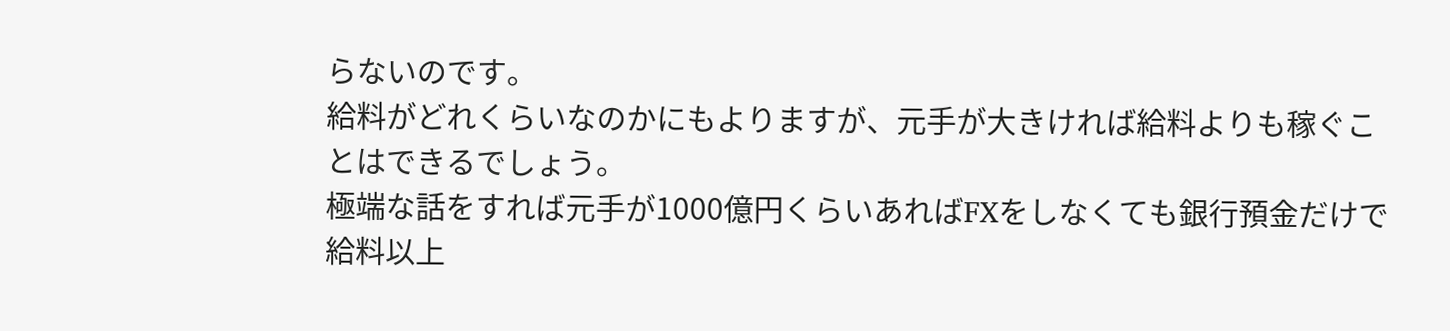らないのです。
給料がどれくらいなのかにもよりますが、元手が大きければ給料よりも稼ぐことはできるでしょう。
極端な話をすれば元手が1000億円くらいあればFXをしなくても銀行預金だけで給料以上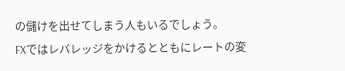の儲けを出せてしまう人もいるでしょう。
FXではレバレッジをかけるとともにレートの変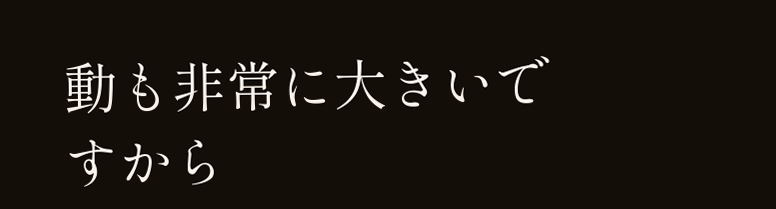動も非常に大きいですから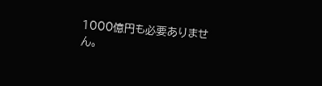1000億円も必要ありません。